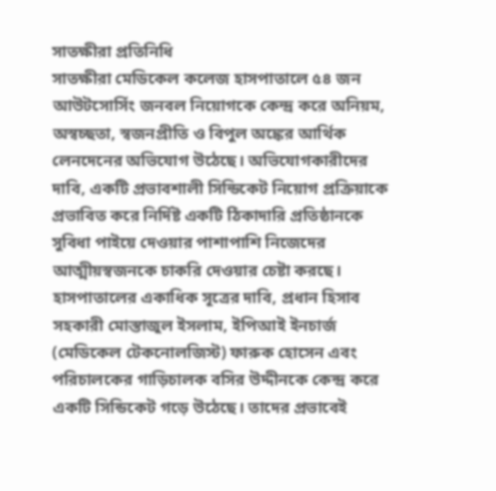সাতক্ষীরা প্রতিনিধি
সাতক্ষীরা মেডিকেল কলেজ হাসপাতালে ৫৪ জন আউটসোর্সিং জনবল নিয়োগকে কেন্দ্র করে অনিয়ম, অস্বচ্ছতা, স্বজনপ্রীতি ও বিপুল অঙ্কের আর্থিক লেনদেনের অভিযোগ উঠেছে। অভিযোগকারীদের দাবি, একটি প্রভাবশালী সিন্ডিকেট নিয়োগ প্রক্রিয়াকে প্রভাবিত করে নির্দিষ্ট একটি ঠিকাদারি প্রতিষ্ঠানকে সুবিধা পাইয়ে দেওয়ার পাশাপাশি নিজেদের আত্মীয়স্বজনকে চাকরি দেওয়ার চেষ্টা করছে।
হাসপাতালের একাধিক সূত্রের দাবি, প্রধান হিসাব সহকারী মোস্তাজুল ইসলাম, ইপিআই ইনচার্জ (মেডিকেল টেকনোলজিস্ট) ফারুক হোসেন এবং পরিচালকের গাড়িচালক বসির উদ্দীনকে কেন্দ্র করে একটি সিন্ডিকেট গড়ে উঠেছে। তাদের প্রভাবেই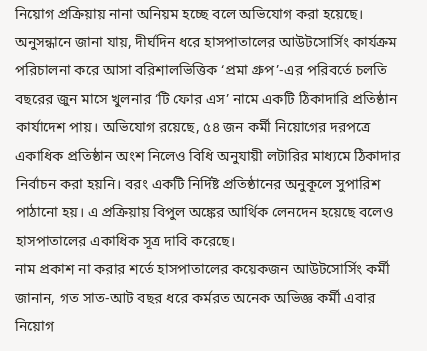নিয়োগ প্রক্রিয়ায় নানা অনিয়ম হচ্ছে বলে অভিযোগ করা হয়েছে।
অনুসন্ধানে জানা যায়, দীর্ঘদিন ধরে হাসপাতালের আউটসোর্সিং কার্যক্রম পরিচালনা করে আসা বরিশালভিত্তিক ‘প্রমা গ্রুপ’-এর পরিবর্তে চলতি বছরের জুন মাসে খুলনার ‘টি ফোর এস’ নামে একটি ঠিকাদারি প্রতিষ্ঠান কার্যাদেশ পায়। অভিযোগ রয়েছে, ৫৪ জন কর্মী নিয়োগের দরপত্রে একাধিক প্রতিষ্ঠান অংশ নিলেও বিধি অনুযায়ী লটারির মাধ্যমে ঠিকাদার নির্বাচন করা হয়নি। বরং একটি নির্দিষ্ট প্রতিষ্ঠানের অনুকূলে সুপারিশ পাঠানো হয়। এ প্রক্রিয়ায় বিপুল অঙ্কের আর্থিক লেনদেন হয়েছে বলেও হাসপাতালের একাধিক সূত্র দাবি করেছে।
নাম প্রকাশ না করার শর্তে হাসপাতালের কয়েকজন আউটসোর্সিং কর্মী জানান, গত সাত-আট বছর ধরে কর্মরত অনেক অভিজ্ঞ কর্মী এবার নিয়োগ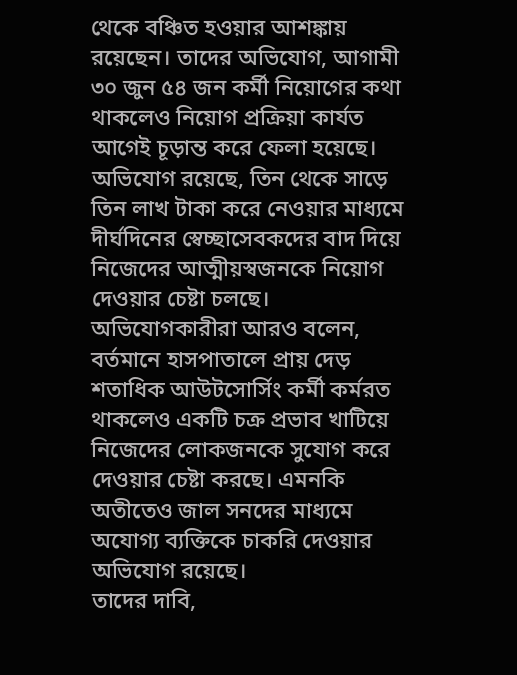থেকে বঞ্চিত হওয়ার আশঙ্কায় রয়েছেন। তাদের অভিযোগ, আগামী ৩০ জুন ৫৪ জন কর্মী নিয়োগের কথা থাকলেও নিয়োগ প্রক্রিয়া কার্যত আগেই চূড়ান্ত করে ফেলা হয়েছে। অভিযোগ রয়েছে, তিন থেকে সাড়ে তিন লাখ টাকা করে নেওয়ার মাধ্যমে দীর্ঘদিনের স্বেচ্ছাসেবকদের বাদ দিয়ে নিজেদের আত্মীয়স্বজনকে নিয়োগ দেওয়ার চেষ্টা চলছে।
অভিযোগকারীরা আরও বলেন, বর্তমানে হাসপাতালে প্রায় দেড় শতাধিক আউটসোর্সিং কর্মী কর্মরত থাকলেও একটি চক্র প্রভাব খাটিয়ে নিজেদের লোকজনকে সুযোগ করে দেওয়ার চেষ্টা করছে। এমনকি অতীতেও জাল সনদের মাধ্যমে অযোগ্য ব্যক্তিকে চাকরি দেওয়ার অভিযোগ রয়েছে।
তাদের দাবি,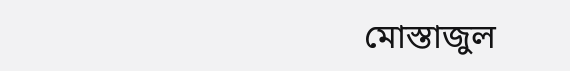মোস্তাজুল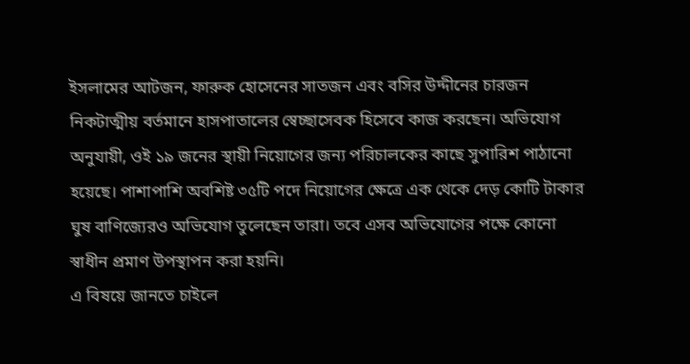ইসলামের আটজন, ফারুক হোসেনের সাতজন এবং বসির উদ্দীনের চারজন নিকটাত্মীয় বর্তমানে হাসপাতালের স্বেচ্ছাসেবক হিসেবে কাজ করছেন। অভিযোগ অনুযায়ী, ওই ১৯ জনের স্থায়ী নিয়োগের জন্য পরিচালকের কাছে সুপারিশ পাঠানো হয়েছে। পাশাপাশি অবশিষ্ট ৩৫টি পদে নিয়োগের ক্ষেত্রে এক থেকে দেড় কোটি টাকার ঘুষ বাণিজ্যেরও অভিযোগ তুলেছেন তারা। তবে এসব অভিযোগের পক্ষে কোনো স্বাধীন প্রমাণ উপস্থাপন করা হয়নি।
এ বিষয়ে জানতে চাইলে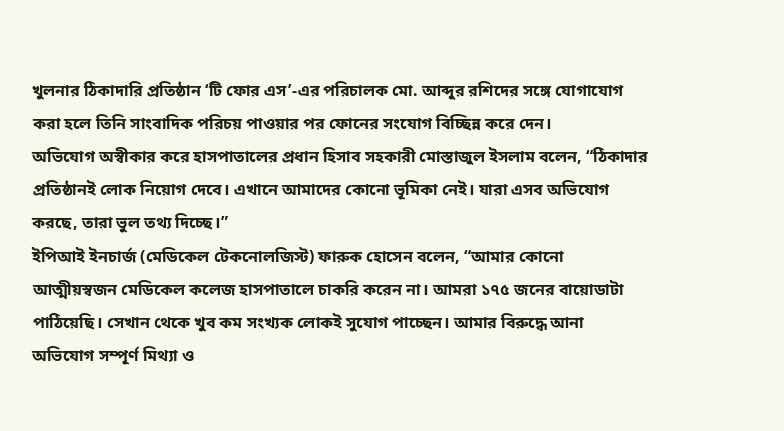খুলনার ঠিকাদারি প্রতিষ্ঠান ‘টি ফোর এস’-এর পরিচালক মো. আব্দুর রশিদের সঙ্গে যোগাযোগ করা হলে তিনি সাংবাদিক পরিচয় পাওয়ার পর ফোনের সংযোগ বিচ্ছিন্ন করে দেন।
অভিযোগ অস্বীকার করে হাসপাতালের প্রধান হিসাব সহকারী মোস্তাজুল ইসলাম বলেন, “ঠিকাদার প্রতিষ্ঠানই লোক নিয়োগ দেবে। এখানে আমাদের কোনো ভূমিকা নেই। যারা এসব অভিযোগ করছে, তারা ভুল তথ্য দিচ্ছে।”
ইপিআই ইনচার্জ (মেডিকেল টেকনোলজিস্ট) ফারুক হোসেন বলেন, “আমার কোনো আত্মীয়স্বজন মেডিকেল কলেজ হাসপাতালে চাকরি করেন না। আমরা ১৭৫ জনের বায়োডাটা পাঠিয়েছি। সেখান থেকে খুব কম সংখ্যক লোকই সুযোগ পাচ্ছেন। আমার বিরুদ্ধে আনা অভিযোগ সম্পূর্ণ মিথ্যা ও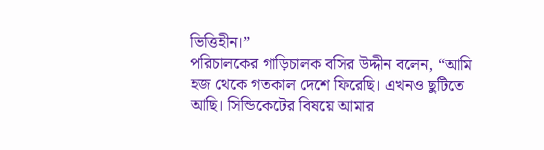ভিত্তিহীন।”
পরিচালকের গাড়িচালক বসির উদ্দীন বলেন, “আমি হজ থেকে গতকাল দেশে ফিরেছি। এখনও ছুটিতে আছি। সিন্ডিকেটের বিষয়ে আমার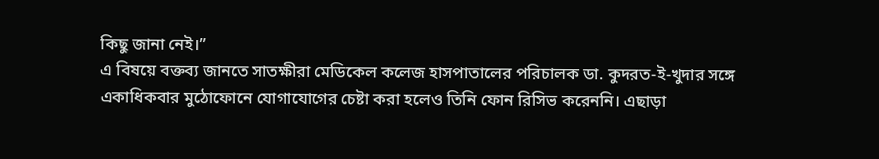কিছু জানা নেই।”
এ বিষয়ে বক্তব্য জানতে সাতক্ষীরা মেডিকেল কলেজ হাসপাতালের পরিচালক ডা. কুদরত-ই-খুদার সঙ্গে একাধিকবার মুঠোফোনে যোগাযোগের চেষ্টা করা হলেও তিনি ফোন রিসিভ করেননি। এছাড়া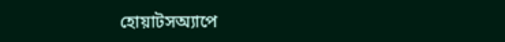হোয়াটসঅ্যাপে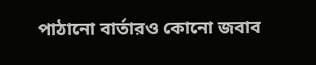পাঠানো বার্তারও কোনো জবাব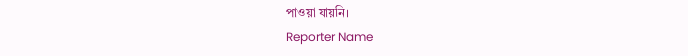পাওয়া যায়নি।
Reporter Name